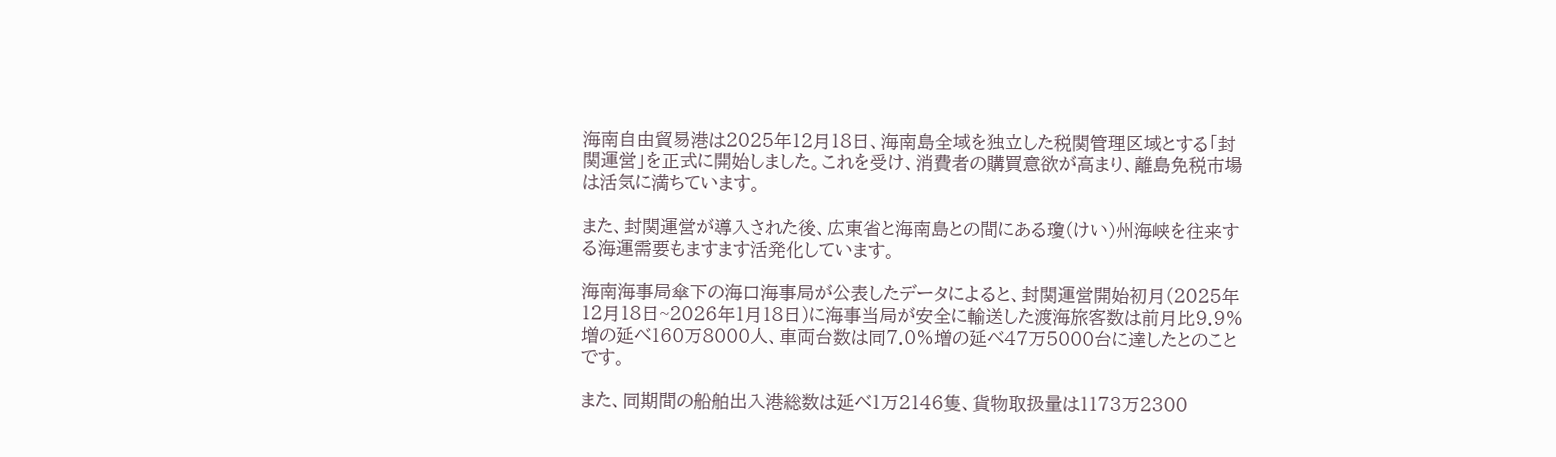海南自由貿易港は2025年12月18日、海南島全域を独立した税関管理区域とする「封関運営」を正式に開始しました。これを受け、消費者の購買意欲が高まり、離島免税市場は活気に満ちています。

また、封関運営が導入された後、広東省と海南島との間にある瓊(けい)州海峡を往来する海運需要もますます活発化しています。

海南海事局傘下の海口海事局が公表したデータによると、封関運営開始初月(2025年12月18日~2026年1月18日)に海事当局が安全に輸送した渡海旅客数は前月比9.9%増の延べ160万8000人、車両台数は同7.0%増の延べ47万5000台に達したとのことです。

また、同期間の船舶出入港総数は延べ1万2146隻、貨物取扱量は1173万2300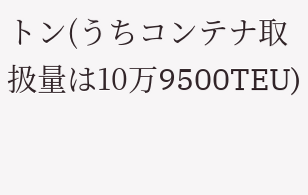トン(うちコンテナ取扱量は10万9500TEU)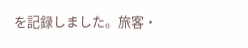を記録しました。旅客・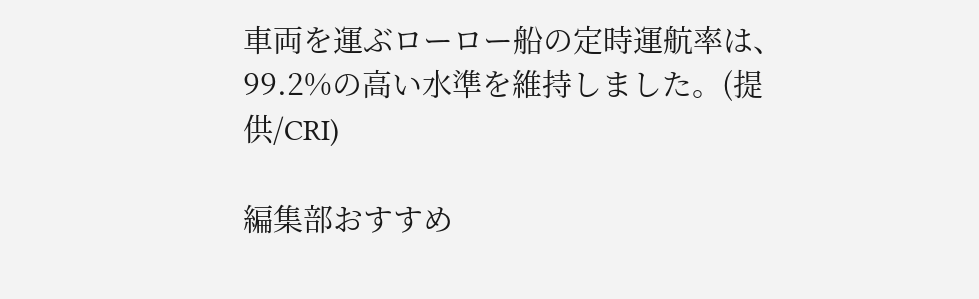車両を運ぶローロー船の定時運航率は、99.2%の高い水準を維持しました。(提供/CRI)

編集部おすすめ